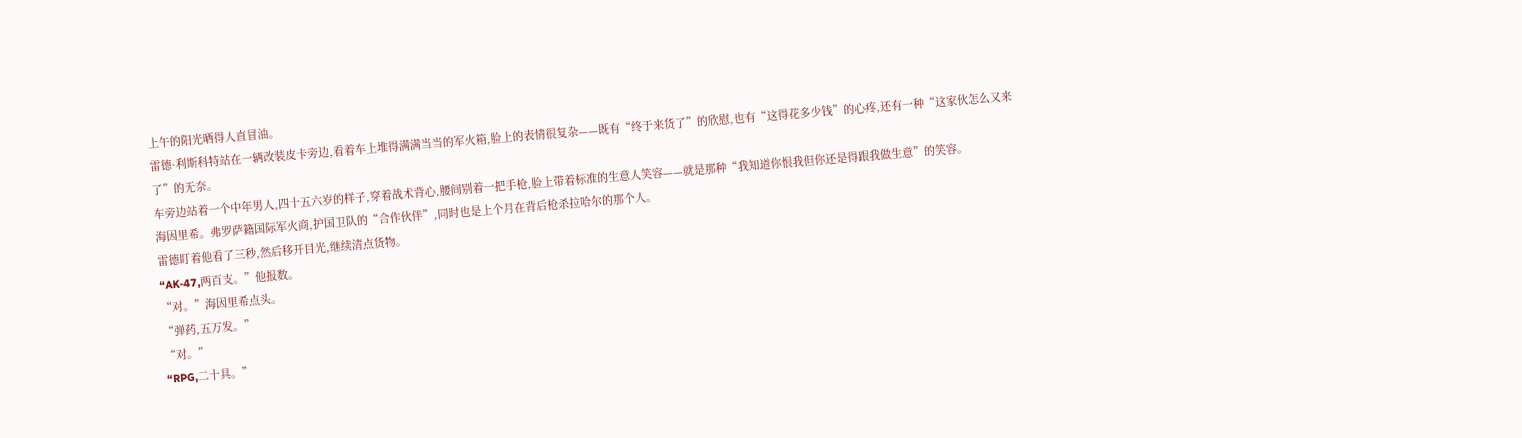上午的阳光晒得人直冒油。
雷德·利斯科特站在一辆改装皮卡旁边,看着车上堆得满满当当的军火箱,脸上的表情很复杂——既有“终于来货了”的欣慰,也有“这得花多少钱”的心疼,还有一种“这家伙怎么又来了”的无奈。
车旁边站着一个中年男人,四十五六岁的样子,穿着战术背心,腰间别着一把手枪,脸上带着标准的生意人笑容——就是那种“我知道你恨我但你还是得跟我做生意”的笑容。
海因里希。弗罗萨籍国际军火商,护国卫队的“合作伙伴”,同时也是上个月在背后枪杀拉哈尔的那个人。
雷德盯着他看了三秒,然后移开目光,继续清点货物。
“AK-47,两百支。”他报数。
“对。”海因里希点头。
“弹药,五万发。”
“对。”
“RPG,二十具。”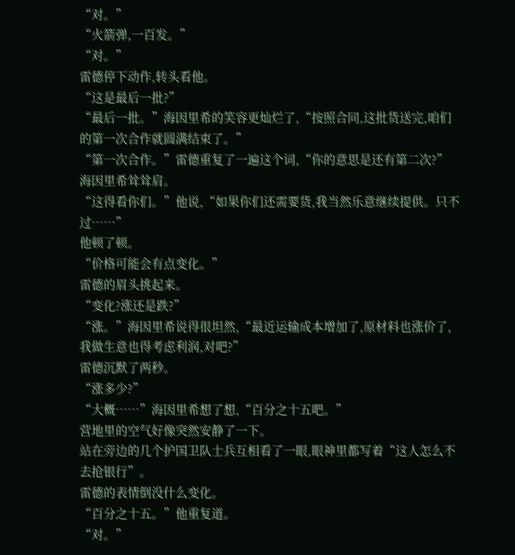“对。”
“火箭弹,一百发。”
“对。”
雷德停下动作,转头看他。
“这是最后一批?”
“最后一批。”海因里希的笑容更灿烂了,“按照合同,这批货送完,咱们的第一次合作就圆满结束了。”
“第一次合作。”雷德重复了一遍这个词,“你的意思是还有第二次?”
海因里希耸耸肩。
“这得看你们。”他说,“如果你们还需要货,我当然乐意继续提供。只不过……”
他顿了顿。
“价格可能会有点变化。”
雷德的眉头挑起来。
“变化?涨还是跌?”
“涨。”海因里希说得很坦然,“最近运输成本增加了,原材料也涨价了,我做生意也得考虑利润,对吧?”
雷德沉默了两秒。
“涨多少?”
“大概……”海因里希想了想,“百分之十五吧。”
营地里的空气好像突然安静了一下。
站在旁边的几个护国卫队士兵互相看了一眼,眼神里都写着“这人怎么不去抢银行”。
雷德的表情倒没什么变化。
“百分之十五。”他重复道。
“对。”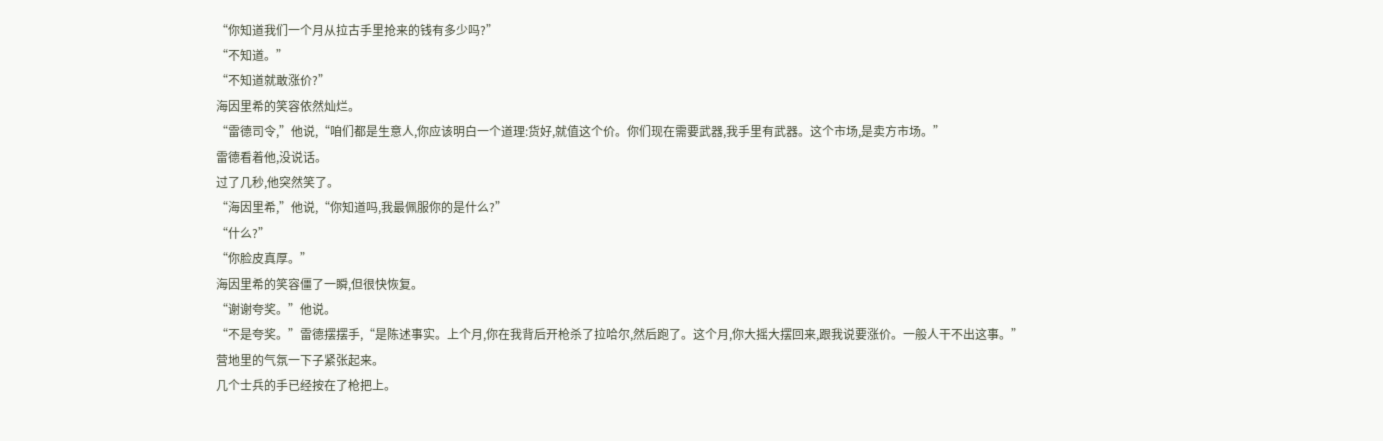“你知道我们一个月从拉古手里抢来的钱有多少吗?”
“不知道。”
“不知道就敢涨价?”
海因里希的笑容依然灿烂。
“雷德司令,”他说,“咱们都是生意人,你应该明白一个道理:货好,就值这个价。你们现在需要武器,我手里有武器。这个市场,是卖方市场。”
雷德看着他,没说话。
过了几秒,他突然笑了。
“海因里希,”他说,“你知道吗,我最佩服你的是什么?”
“什么?”
“你脸皮真厚。”
海因里希的笑容僵了一瞬,但很快恢复。
“谢谢夸奖。”他说。
“不是夸奖。”雷德摆摆手,“是陈述事实。上个月,你在我背后开枪杀了拉哈尔,然后跑了。这个月,你大摇大摆回来,跟我说要涨价。一般人干不出这事。”
营地里的气氛一下子紧张起来。
几个士兵的手已经按在了枪把上。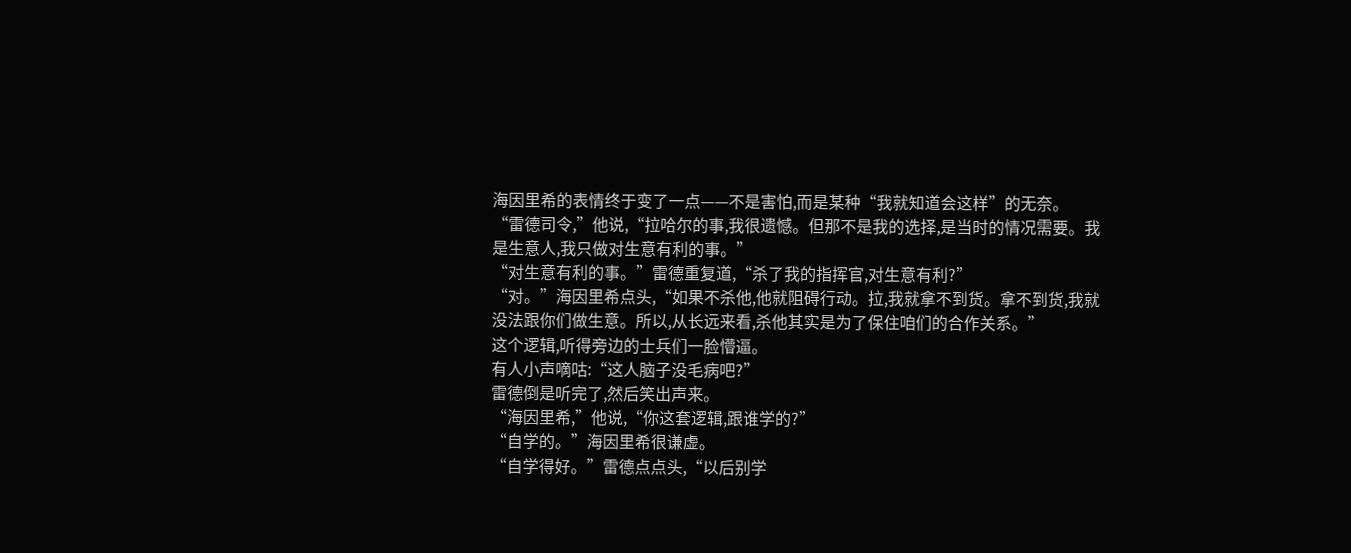海因里希的表情终于变了一点——不是害怕,而是某种“我就知道会这样”的无奈。
“雷德司令,”他说,“拉哈尔的事,我很遗憾。但那不是我的选择,是当时的情况需要。我是生意人,我只做对生意有利的事。”
“对生意有利的事。”雷德重复道,“杀了我的指挥官,对生意有利?”
“对。”海因里希点头,“如果不杀他,他就阻碍行动。拉,我就拿不到货。拿不到货,我就没法跟你们做生意。所以,从长远来看,杀他其实是为了保住咱们的合作关系。”
这个逻辑,听得旁边的士兵们一脸懵逼。
有人小声嘀咕:“这人脑子没毛病吧?”
雷德倒是听完了,然后笑出声来。
“海因里希,”他说,“你这套逻辑,跟谁学的?”
“自学的。”海因里希很谦虚。
“自学得好。”雷德点点头,“以后别学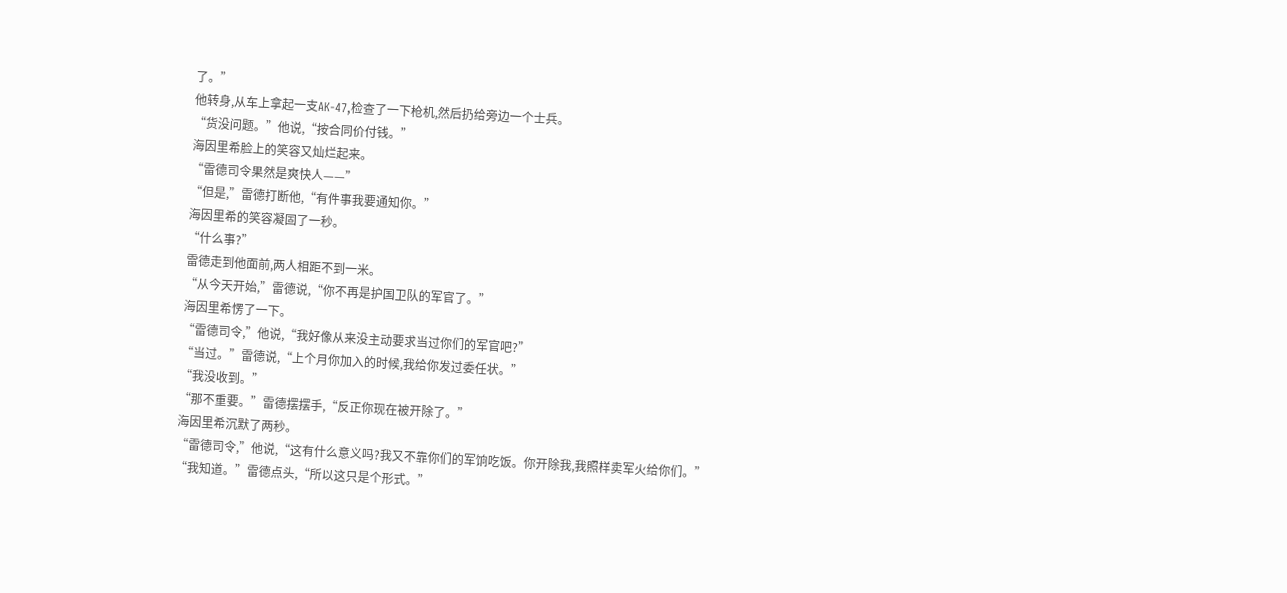了。”
他转身,从车上拿起一支AK-47,检查了一下枪机,然后扔给旁边一个士兵。
“货没问题。”他说,“按合同价付钱。”
海因里希脸上的笑容又灿烂起来。
“雷德司令果然是爽快人——”
“但是,”雷德打断他,“有件事我要通知你。”
海因里希的笑容凝固了一秒。
“什么事?”
雷德走到他面前,两人相距不到一米。
“从今天开始,”雷德说,“你不再是护国卫队的军官了。”
海因里希愣了一下。
“雷德司令,”他说,“我好像从来没主动要求当过你们的军官吧?”
“当过。”雷德说,“上个月你加入的时候,我给你发过委任状。”
“我没收到。”
“那不重要。”雷德摆摆手,“反正你现在被开除了。”
海因里希沉默了两秒。
“雷德司令,”他说,“这有什么意义吗?我又不靠你们的军饷吃饭。你开除我,我照样卖军火给你们。”
“我知道。”雷德点头,“所以这只是个形式。”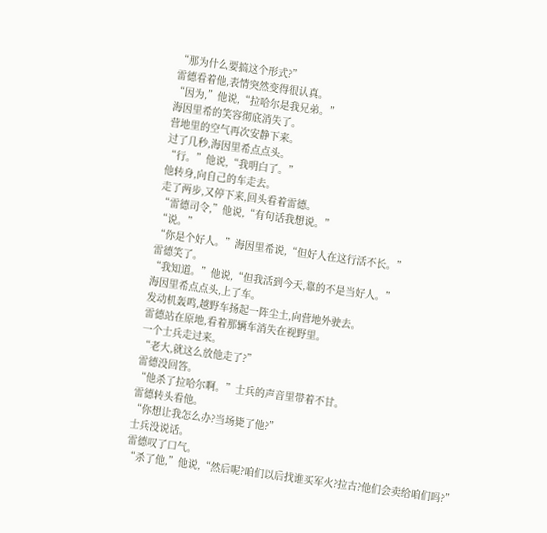“那为什么要搞这个形式?”
雷德看着他,表情突然变得很认真。
“因为,”他说,“拉哈尔是我兄弟。”
海因里希的笑容彻底消失了。
营地里的空气再次安静下来。
过了几秒,海因里希点点头。
“行。”他说,“我明白了。”
他转身,向自己的车走去。
走了两步,又停下来,回头看着雷德。
“雷德司令,”他说,“有句话我想说。”
“说。”
“你是个好人。”海因里希说,“但好人在这行活不长。”
雷德笑了。
“我知道。”他说,“但我活到今天,靠的不是当好人。”
海因里希点点头,上了车。
发动机轰鸣,越野车扬起一阵尘土,向营地外驶去。
雷德站在原地,看着那辆车消失在视野里。
一个士兵走过来。
“老大,就这么放他走了?”
雷德没回答。
“他杀了拉哈尔啊。”士兵的声音里带着不甘。
雷德转头看他。
“你想让我怎么办?当场毙了他?”
士兵没说话。
雷德叹了口气。
“杀了他,”他说,“然后呢?咱们以后找谁买军火?拉古?他们会卖给咱们吗?”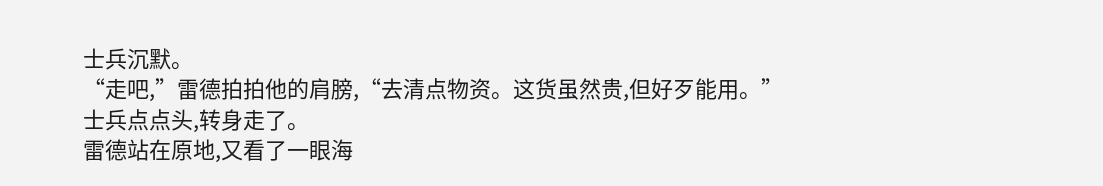士兵沉默。
“走吧,”雷德拍拍他的肩膀,“去清点物资。这货虽然贵,但好歹能用。”
士兵点点头,转身走了。
雷德站在原地,又看了一眼海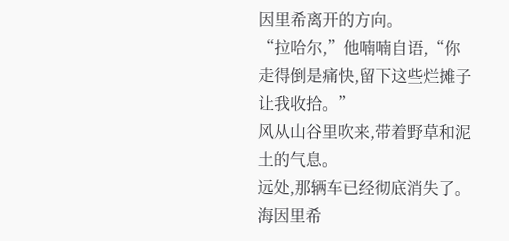因里希离开的方向。
“拉哈尔,”他喃喃自语,“你走得倒是痛快,留下这些烂摊子让我收拾。”
风从山谷里吹来,带着野草和泥土的气息。
远处,那辆车已经彻底消失了。
海因里希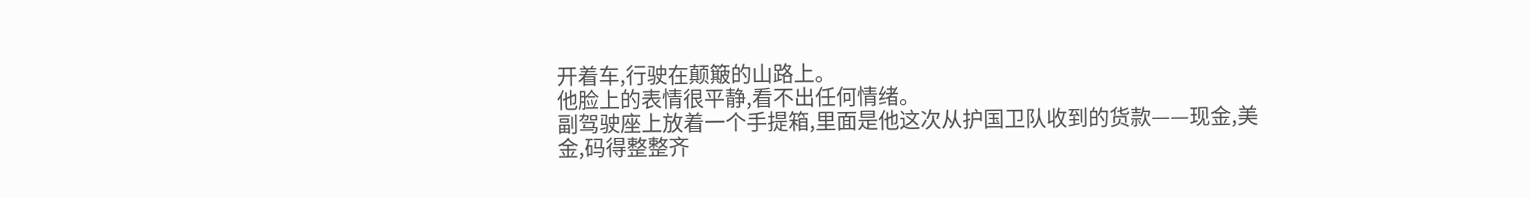开着车,行驶在颠簸的山路上。
他脸上的表情很平静,看不出任何情绪。
副驾驶座上放着一个手提箱,里面是他这次从护国卫队收到的货款——现金,美金,码得整整齐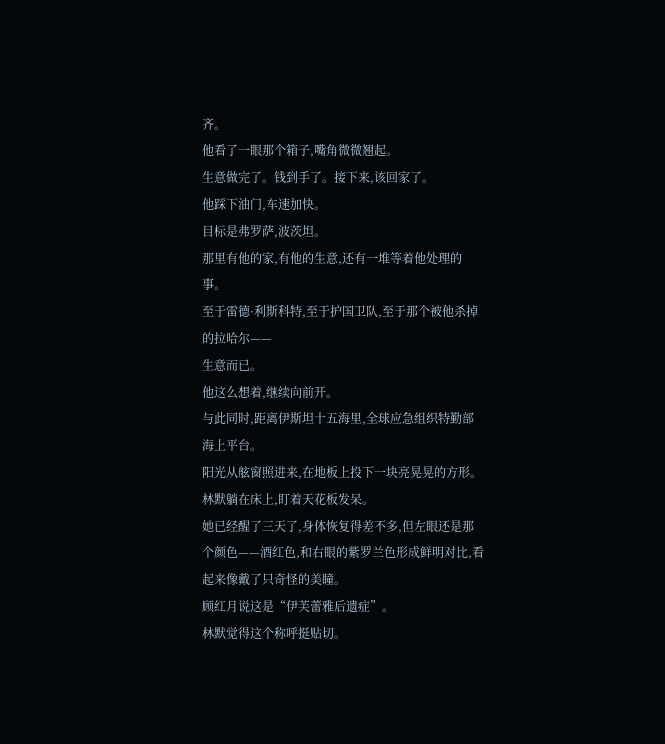齐。
他看了一眼那个箱子,嘴角微微翘起。
生意做完了。钱到手了。接下来,该回家了。
他踩下油门,车速加快。
目标是弗罗萨,波茨坦。
那里有他的家,有他的生意,还有一堆等着他处理的事。
至于雷德·利斯科特,至于护国卫队,至于那个被他杀掉的拉哈尔——
生意而已。
他这么想着,继续向前开。
与此同时,距离伊斯坦十五海里,全球应急组织特勤部海上平台。
阳光从舷窗照进来,在地板上投下一块亮晃晃的方形。
林默躺在床上,盯着天花板发呆。
她已经醒了三天了,身体恢复得差不多,但左眼还是那个颜色——酒红色,和右眼的紫罗兰色形成鲜明对比,看起来像戴了只奇怪的美瞳。
顾红月说这是“伊芙蕾雅后遗症”。
林默觉得这个称呼挺贴切。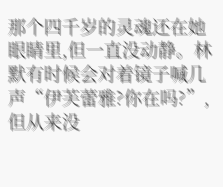那个四千岁的灵魂还在她眼睛里,但一直没动静。林默有时候会对着镜子喊几声“伊芙蕾雅?你在吗?”,但从来没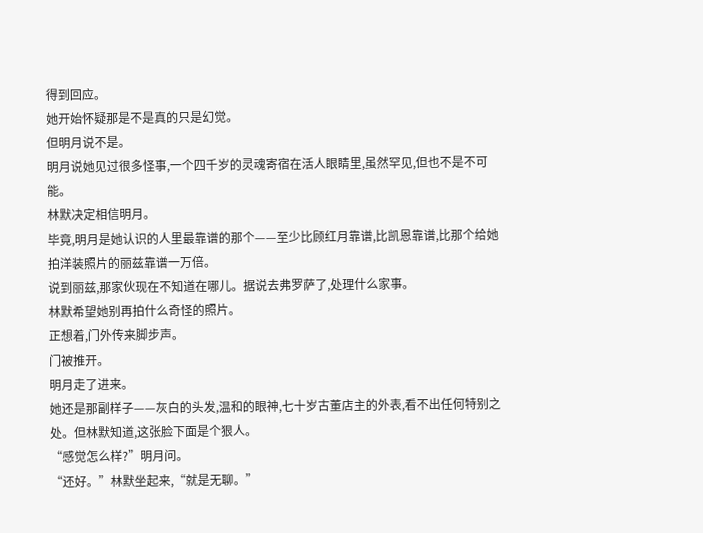得到回应。
她开始怀疑那是不是真的只是幻觉。
但明月说不是。
明月说她见过很多怪事,一个四千岁的灵魂寄宿在活人眼睛里,虽然罕见,但也不是不可能。
林默决定相信明月。
毕竟,明月是她认识的人里最靠谱的那个——至少比顾红月靠谱,比凯恩靠谱,比那个给她拍洋装照片的丽兹靠谱一万倍。
说到丽兹,那家伙现在不知道在哪儿。据说去弗罗萨了,处理什么家事。
林默希望她别再拍什么奇怪的照片。
正想着,门外传来脚步声。
门被推开。
明月走了进来。
她还是那副样子——灰白的头发,温和的眼神,七十岁古董店主的外表,看不出任何特别之处。但林默知道,这张脸下面是个狠人。
“感觉怎么样?”明月问。
“还好。”林默坐起来,“就是无聊。”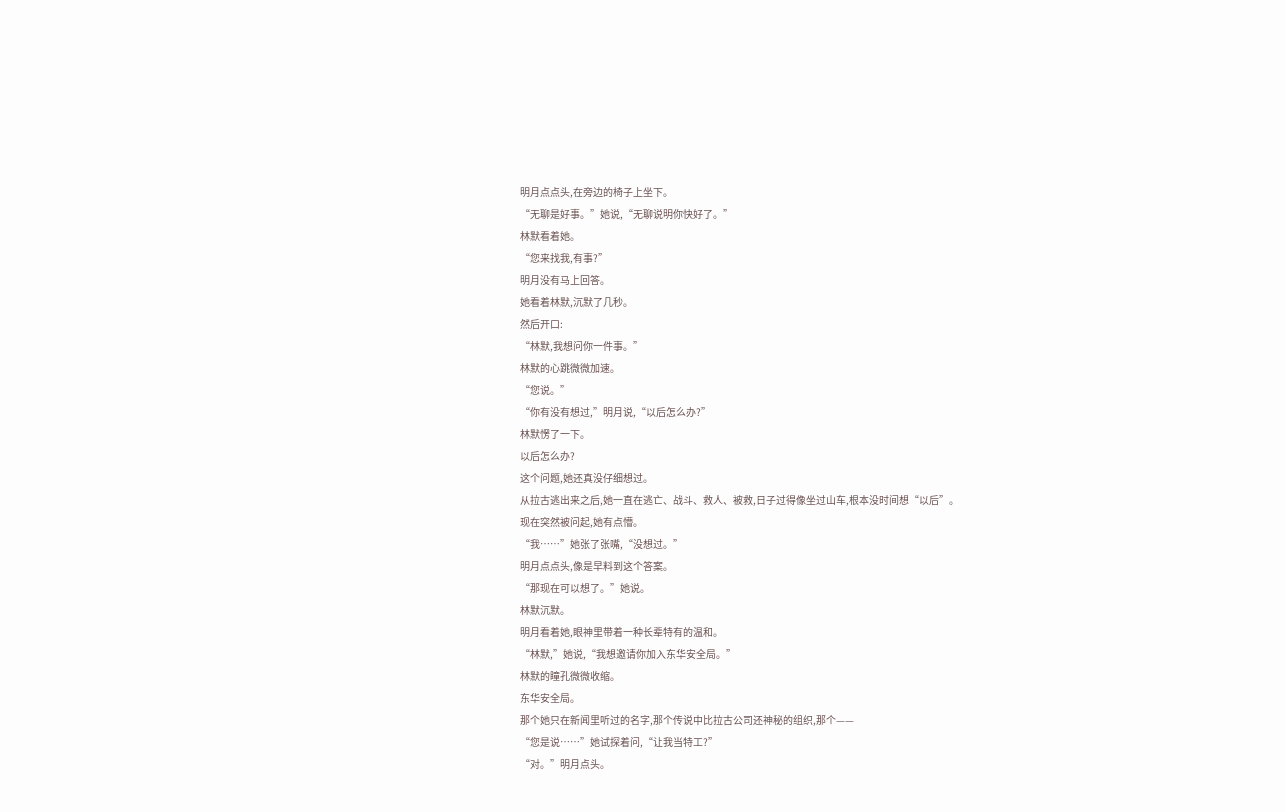明月点点头,在旁边的椅子上坐下。
“无聊是好事。”她说,“无聊说明你快好了。”
林默看着她。
“您来找我,有事?”
明月没有马上回答。
她看着林默,沉默了几秒。
然后开口:
“林默,我想问你一件事。”
林默的心跳微微加速。
“您说。”
“你有没有想过,”明月说,“以后怎么办?”
林默愣了一下。
以后怎么办?
这个问题,她还真没仔细想过。
从拉古逃出来之后,她一直在逃亡、战斗、救人、被救,日子过得像坐过山车,根本没时间想“以后”。
现在突然被问起,她有点懵。
“我……”她张了张嘴,“没想过。”
明月点点头,像是早料到这个答案。
“那现在可以想了。”她说。
林默沉默。
明月看着她,眼神里带着一种长辈特有的温和。
“林默,”她说,“我想邀请你加入东华安全局。”
林默的瞳孔微微收缩。
东华安全局。
那个她只在新闻里听过的名字,那个传说中比拉古公司还神秘的组织,那个——
“您是说……”她试探着问,“让我当特工?”
“对。”明月点头。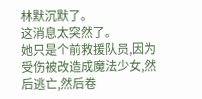林默沉默了。
这消息太突然了。
她只是个前救援队员,因为受伤被改造成魔法少女,然后逃亡,然后卷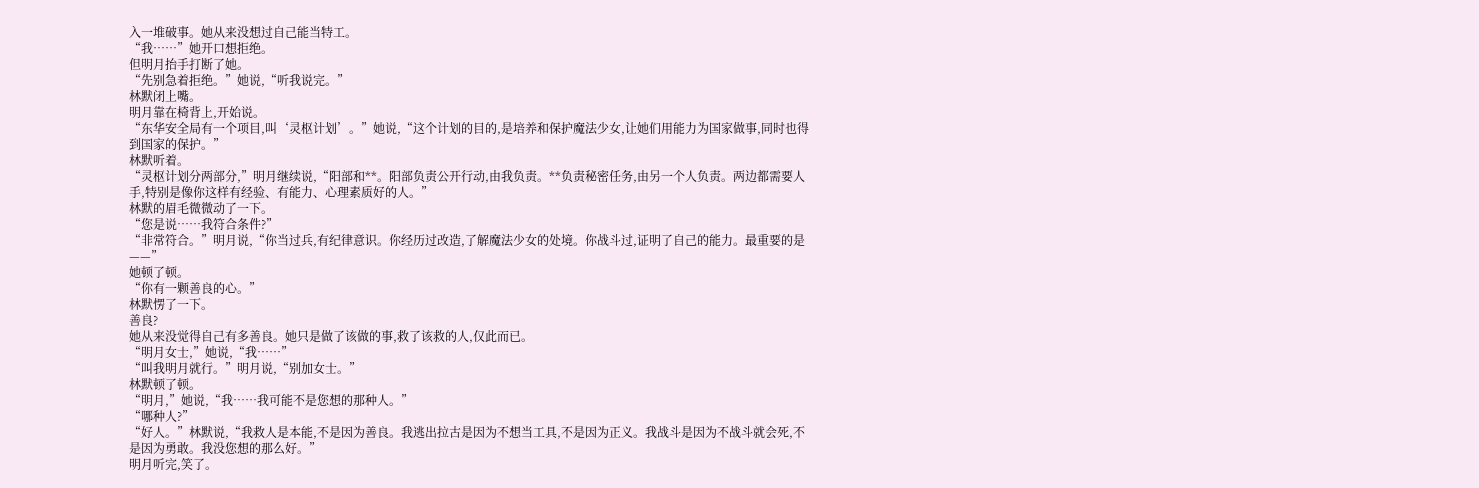入一堆破事。她从来没想过自己能当特工。
“我……”她开口想拒绝。
但明月抬手打断了她。
“先别急着拒绝。”她说,“听我说完。”
林默闭上嘴。
明月靠在椅背上,开始说。
“东华安全局有一个项目,叫‘灵枢计划’。”她说,“这个计划的目的,是培养和保护魔法少女,让她们用能力为国家做事,同时也得到国家的保护。”
林默听着。
“灵枢计划分两部分,”明月继续说,“阳部和**。阳部负责公开行动,由我负责。**负责秘密任务,由另一个人负责。两边都需要人手,特别是像你这样有经验、有能力、心理素质好的人。”
林默的眉毛微微动了一下。
“您是说……我符合条件?”
“非常符合。”明月说,“你当过兵,有纪律意识。你经历过改造,了解魔法少女的处境。你战斗过,证明了自己的能力。最重要的是——”
她顿了顿。
“你有一颗善良的心。”
林默愣了一下。
善良?
她从来没觉得自己有多善良。她只是做了该做的事,救了该救的人,仅此而已。
“明月女士,”她说,“我……”
“叫我明月就行。”明月说,“别加女士。”
林默顿了顿。
“明月,”她说,“我……我可能不是您想的那种人。”
“哪种人?”
“好人。”林默说,“我救人是本能,不是因为善良。我逃出拉古是因为不想当工具,不是因为正义。我战斗是因为不战斗就会死,不是因为勇敢。我没您想的那么好。”
明月听完,笑了。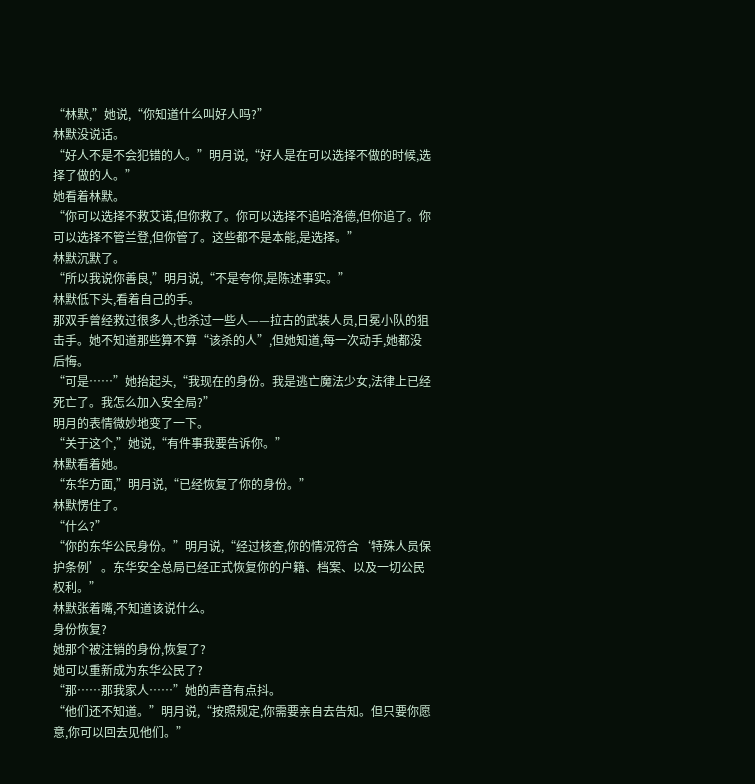“林默,”她说,“你知道什么叫好人吗?”
林默没说话。
“好人不是不会犯错的人。”明月说,“好人是在可以选择不做的时候,选择了做的人。”
她看着林默。
“你可以选择不救艾诺,但你救了。你可以选择不追哈洛德,但你追了。你可以选择不管兰登,但你管了。这些都不是本能,是选择。”
林默沉默了。
“所以我说你善良,”明月说,“不是夸你,是陈述事实。”
林默低下头,看着自己的手。
那双手曾经救过很多人,也杀过一些人——拉古的武装人员,日冕小队的狙击手。她不知道那些算不算“该杀的人”,但她知道,每一次动手,她都没后悔。
“可是……”她抬起头,“我现在的身份。我是逃亡魔法少女,法律上已经死亡了。我怎么加入安全局?”
明月的表情微妙地变了一下。
“关于这个,”她说,“有件事我要告诉你。”
林默看着她。
“东华方面,”明月说,“已经恢复了你的身份。”
林默愣住了。
“什么?”
“你的东华公民身份。”明月说,“经过核查,你的情况符合‘特殊人员保护条例’。东华安全总局已经正式恢复你的户籍、档案、以及一切公民权利。”
林默张着嘴,不知道该说什么。
身份恢复?
她那个被注销的身份,恢复了?
她可以重新成为东华公民了?
“那……那我家人……”她的声音有点抖。
“他们还不知道。”明月说,“按照规定,你需要亲自去告知。但只要你愿意,你可以回去见他们。”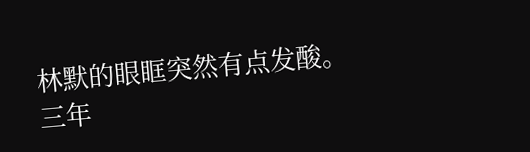林默的眼眶突然有点发酸。
三年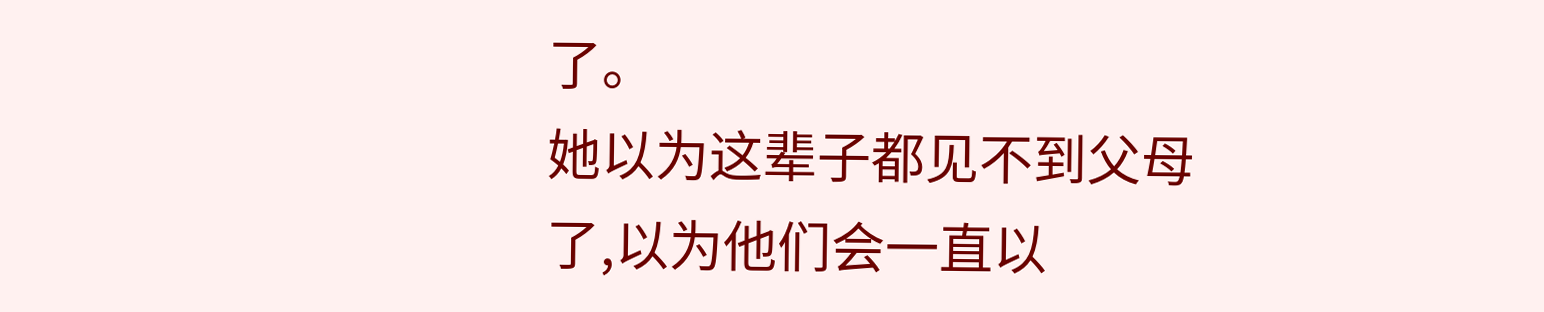了。
她以为这辈子都见不到父母了,以为他们会一直以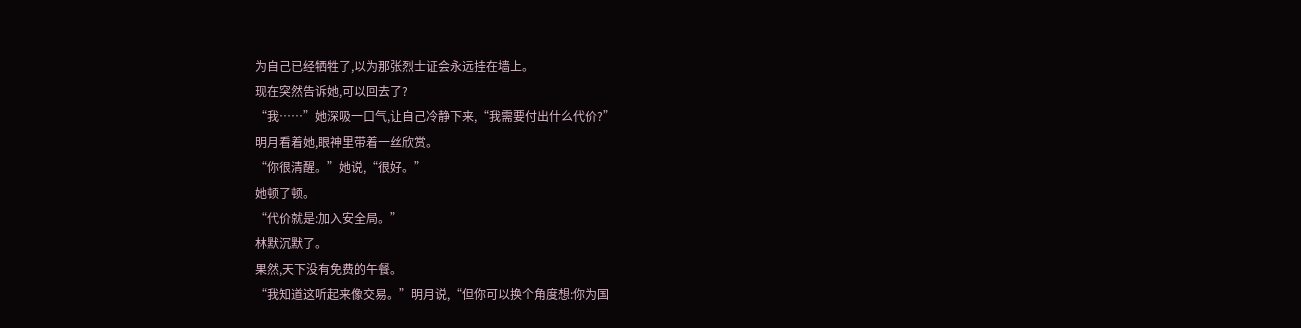为自己已经牺牲了,以为那张烈士证会永远挂在墙上。
现在突然告诉她,可以回去了?
“我……”她深吸一口气,让自己冷静下来,“我需要付出什么代价?”
明月看着她,眼神里带着一丝欣赏。
“你很清醒。”她说,“很好。”
她顿了顿。
“代价就是:加入安全局。”
林默沉默了。
果然,天下没有免费的午餐。
“我知道这听起来像交易。”明月说,“但你可以换个角度想:你为国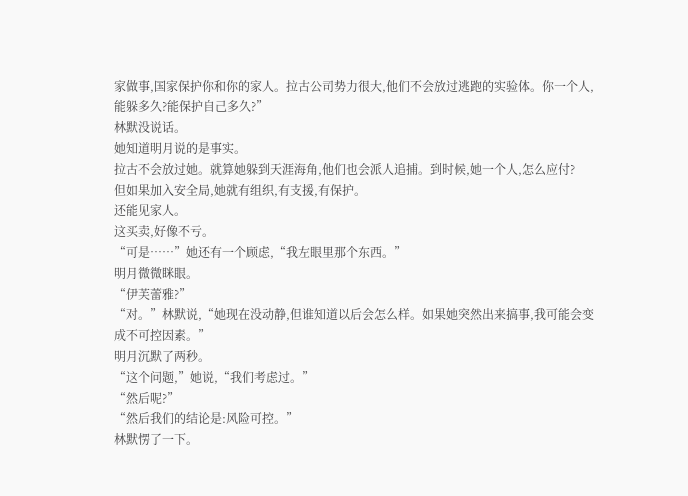家做事,国家保护你和你的家人。拉古公司势力很大,他们不会放过逃跑的实验体。你一个人,能躲多久?能保护自己多久?”
林默没说话。
她知道明月说的是事实。
拉古不会放过她。就算她躲到天涯海角,他们也会派人追捕。到时候,她一个人,怎么应付?
但如果加入安全局,她就有组织,有支援,有保护。
还能见家人。
这买卖,好像不亏。
“可是……”她还有一个顾虑,“我左眼里那个东西。”
明月微微眯眼。
“伊芙蕾雅?”
“对。”林默说,“她现在没动静,但谁知道以后会怎么样。如果她突然出来搞事,我可能会变成不可控因素。”
明月沉默了两秒。
“这个问题,”她说,“我们考虑过。”
“然后呢?”
“然后我们的结论是:风险可控。”
林默愣了一下。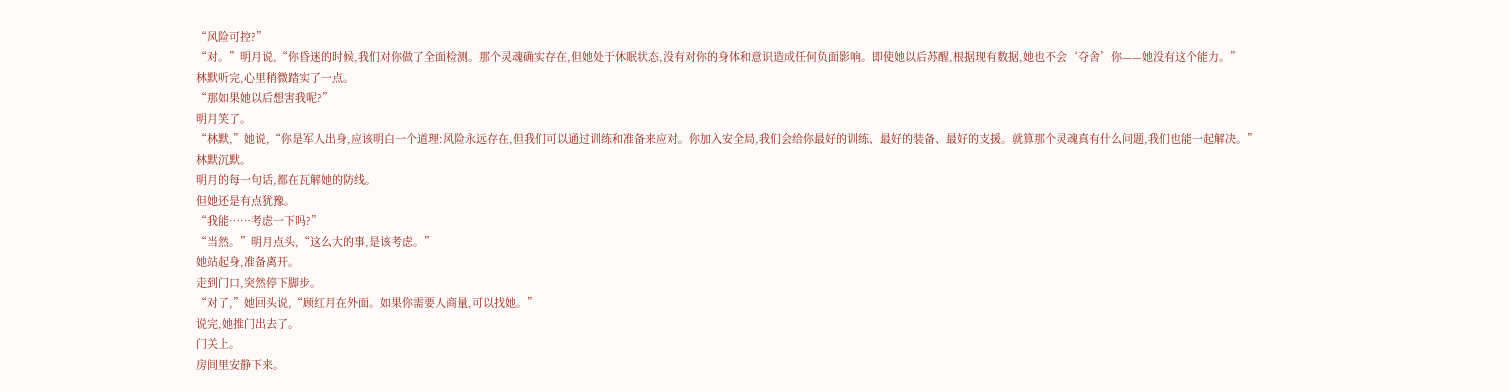“风险可控?”
“对。”明月说,“你昏迷的时候,我们对你做了全面检测。那个灵魂确实存在,但她处于休眠状态,没有对你的身体和意识造成任何负面影响。即使她以后苏醒,根据现有数据,她也不会‘夺舍’你——她没有这个能力。”
林默听完,心里稍微踏实了一点。
“那如果她以后想害我呢?”
明月笑了。
“林默,”她说,“你是军人出身,应该明白一个道理:风险永远存在,但我们可以通过训练和准备来应对。你加入安全局,我们会给你最好的训练、最好的装备、最好的支援。就算那个灵魂真有什么问题,我们也能一起解决。”
林默沉默。
明月的每一句话,都在瓦解她的防线。
但她还是有点犹豫。
“我能……考虑一下吗?”
“当然。”明月点头,“这么大的事,是该考虑。”
她站起身,准备离开。
走到门口,突然停下脚步。
“对了,”她回头说,“顾红月在外面。如果你需要人商量,可以找她。”
说完,她推门出去了。
门关上。
房间里安静下来。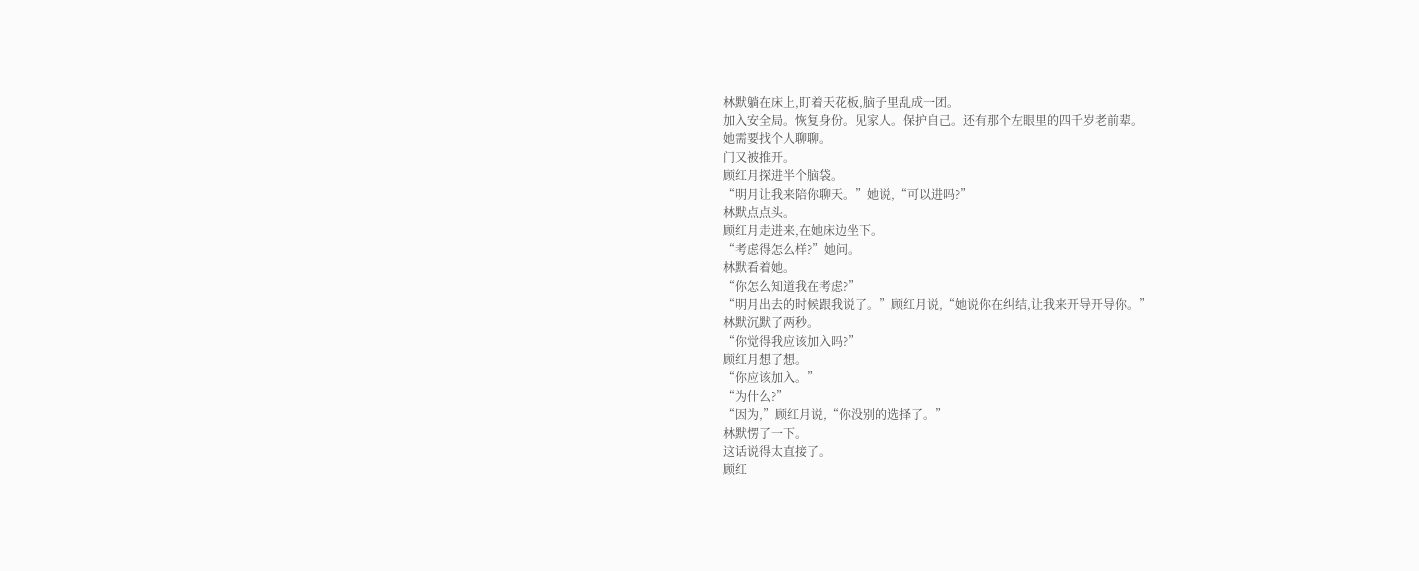林默躺在床上,盯着天花板,脑子里乱成一团。
加入安全局。恢复身份。见家人。保护自己。还有那个左眼里的四千岁老前辈。
她需要找个人聊聊。
门又被推开。
顾红月探进半个脑袋。
“明月让我来陪你聊天。”她说,“可以进吗?”
林默点点头。
顾红月走进来,在她床边坐下。
“考虑得怎么样?”她问。
林默看着她。
“你怎么知道我在考虑?”
“明月出去的时候跟我说了。”顾红月说,“她说你在纠结,让我来开导开导你。”
林默沉默了两秒。
“你觉得我应该加入吗?”
顾红月想了想。
“你应该加入。”
“为什么?”
“因为,”顾红月说,“你没别的选择了。”
林默愣了一下。
这话说得太直接了。
顾红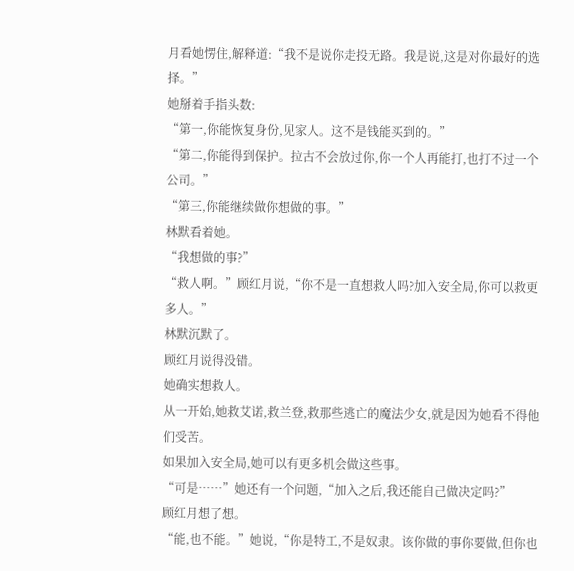月看她愣住,解释道:“我不是说你走投无路。我是说,这是对你最好的选择。”
她掰着手指头数:
“第一,你能恢复身份,见家人。这不是钱能买到的。”
“第二,你能得到保护。拉古不会放过你,你一个人再能打,也打不过一个公司。”
“第三,你能继续做你想做的事。”
林默看着她。
“我想做的事?”
“救人啊。”顾红月说,“你不是一直想救人吗?加入安全局,你可以救更多人。”
林默沉默了。
顾红月说得没错。
她确实想救人。
从一开始,她救艾诺,救兰登,救那些逃亡的魔法少女,就是因为她看不得他们受苦。
如果加入安全局,她可以有更多机会做这些事。
“可是……”她还有一个问题,“加入之后,我还能自己做决定吗?”
顾红月想了想。
“能,也不能。”她说,“你是特工,不是奴隶。该你做的事你要做,但你也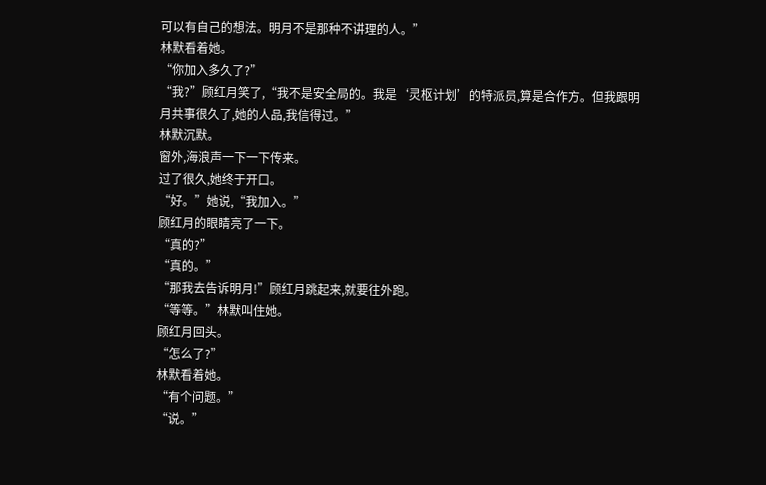可以有自己的想法。明月不是那种不讲理的人。”
林默看着她。
“你加入多久了?”
“我?”顾红月笑了,“我不是安全局的。我是‘灵枢计划’的特派员,算是合作方。但我跟明月共事很久了,她的人品,我信得过。”
林默沉默。
窗外,海浪声一下一下传来。
过了很久,她终于开口。
“好。”她说,“我加入。”
顾红月的眼睛亮了一下。
“真的?”
“真的。”
“那我去告诉明月!”顾红月跳起来,就要往外跑。
“等等。”林默叫住她。
顾红月回头。
“怎么了?”
林默看着她。
“有个问题。”
“说。”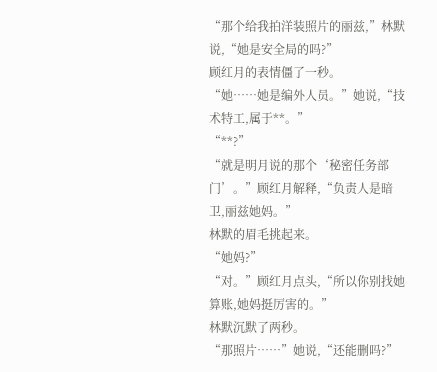“那个给我拍洋装照片的丽兹,”林默说,“她是安全局的吗?”
顾红月的表情僵了一秒。
“她……她是编外人员。”她说,“技术特工,属于**。”
“**?”
“就是明月说的那个‘秘密任务部门’。”顾红月解释,“负责人是暗卫,丽兹她妈。”
林默的眉毛挑起来。
“她妈?”
“对。”顾红月点头,“所以你别找她算账,她妈挺厉害的。”
林默沉默了两秒。
“那照片……”她说,“还能删吗?”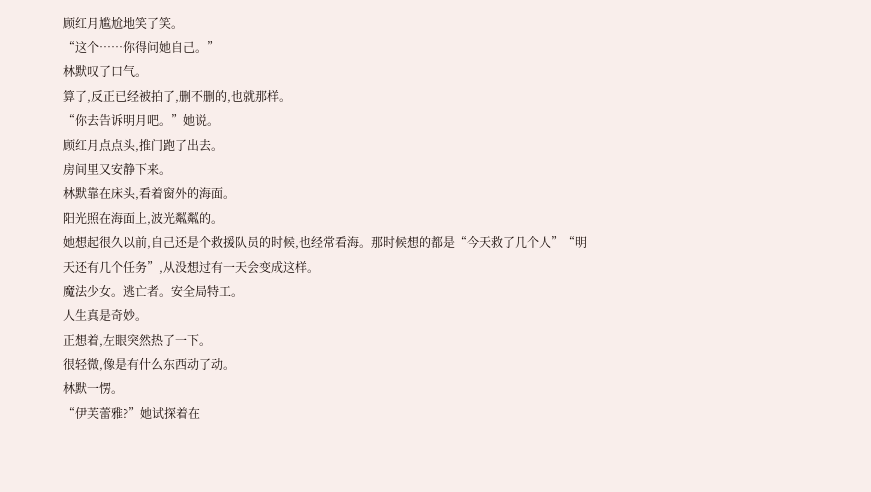顾红月尴尬地笑了笑。
“这个……你得问她自己。”
林默叹了口气。
算了,反正已经被拍了,删不删的,也就那样。
“你去告诉明月吧。”她说。
顾红月点点头,推门跑了出去。
房间里又安静下来。
林默靠在床头,看着窗外的海面。
阳光照在海面上,波光粼粼的。
她想起很久以前,自己还是个救援队员的时候,也经常看海。那时候想的都是“今天救了几个人”“明天还有几个任务”,从没想过有一天会变成这样。
魔法少女。逃亡者。安全局特工。
人生真是奇妙。
正想着,左眼突然热了一下。
很轻微,像是有什么东西动了动。
林默一愣。
“伊芙蕾雅?”她试探着在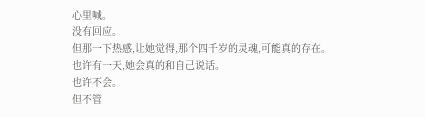心里喊。
没有回应。
但那一下热感,让她觉得,那个四千岁的灵魂,可能真的存在。
也许有一天,她会真的和自己说话。
也许不会。
但不管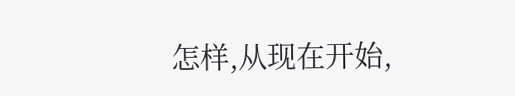怎样,从现在开始,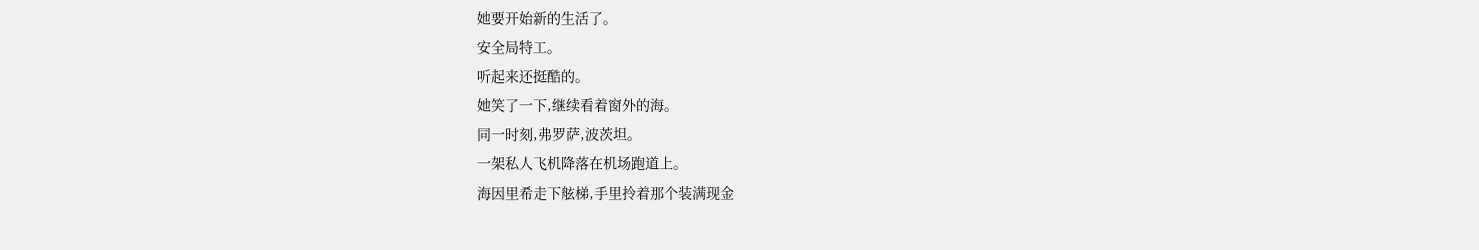她要开始新的生活了。
安全局特工。
听起来还挺酷的。
她笑了一下,继续看着窗外的海。
同一时刻,弗罗萨,波茨坦。
一架私人飞机降落在机场跑道上。
海因里希走下舷梯,手里拎着那个装满现金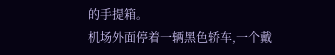的手提箱。
机场外面停着一辆黑色轿车,一个戴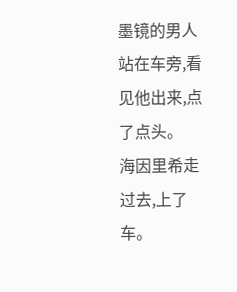墨镜的男人站在车旁,看见他出来,点了点头。
海因里希走过去,上了车。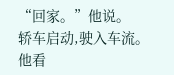“回家。”他说。
轿车启动,驶入车流。
他看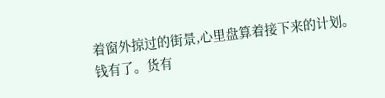着窗外掠过的街景,心里盘算着接下来的计划。
钱有了。货有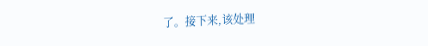了。接下来,该处理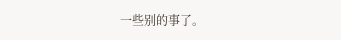一些别的事了。